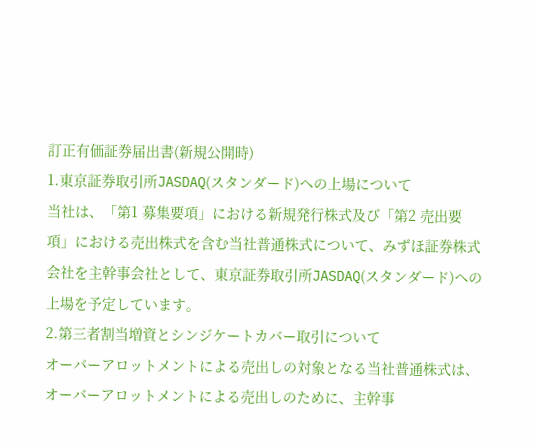訂正有価証券届出書(新規公開時)
1.東京証券取引所JASDAQ(スタンダード)への上場について
当社は、「第1 募集要項」における新規発行株式及び「第2 売出要項」における売出株式を含む当社普通株式について、みずほ証券株式会社を主幹事会社として、東京証券取引所JASDAQ(スタンダード)への上場を予定しています。
2.第三者割当増資とシンジケートカバー取引について
オーバーアロットメントによる売出しの対象となる当社普通株式は、オーバーアロットメントによる売出しのために、主幹事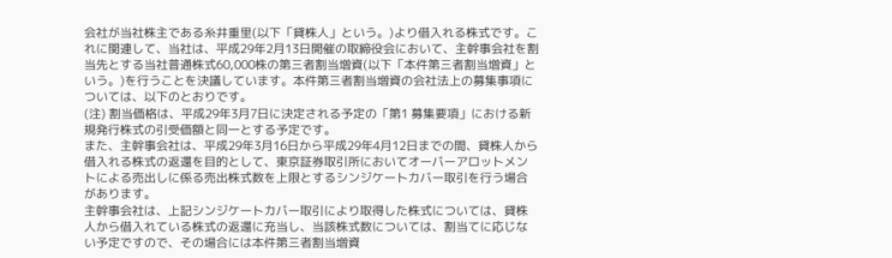会社が当社株主である糸井重里(以下「貸株人」という。)より借入れる株式です。これに関連して、当社は、平成29年2月13日開催の取締役会において、主幹事会社を割当先とする当社普通株式60,000株の第三者割当増資(以下「本件第三者割当増資」という。)を行うことを決議しています。本件第三者割当増資の会社法上の募集事項については、以下のとおりです。
(注) 割当価格は、平成29年3月7日に決定される予定の「第1 募集要項」における新規発行株式の引受価額と同一とする予定です。
また、主幹事会社は、平成29年3月16日から平成29年4月12日までの間、貸株人から借入れる株式の返還を目的として、東京証券取引所においてオーバーアロットメントによる売出しに係る売出株式数を上限とするシンジケートカバー取引を行う場合があります。
主幹事会社は、上記シンジケートカバー取引により取得した株式については、貸株人から借入れている株式の返還に充当し、当該株式数については、割当てに応じない予定ですので、その場合には本件第三者割当増資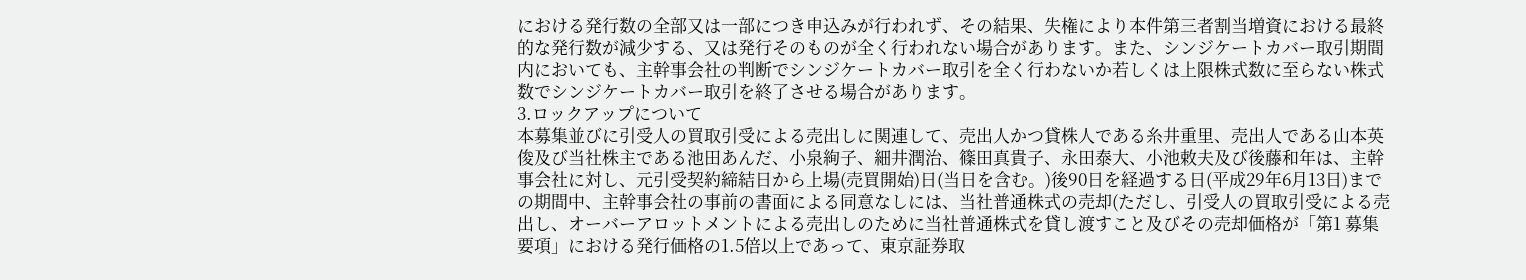における発行数の全部又は一部につき申込みが行われず、その結果、失権により本件第三者割当増資における最終的な発行数が減少する、又は発行そのものが全く行われない場合があります。また、シンジケートカバー取引期間内においても、主幹事会社の判断でシンジケートカバー取引を全く行わないか若しくは上限株式数に至らない株式数でシンジケートカバー取引を終了させる場合があります。
3.ロックアップについて
本募集並びに引受人の買取引受による売出しに関連して、売出人かつ貸株人である糸井重里、売出人である山本英俊及び当社株主である池田あんだ、小泉絢子、細井潤治、篠田真貴子、永田泰大、小池敕夫及び後藤和年は、主幹事会社に対し、元引受契約締結日から上場(売買開始)日(当日を含む。)後90日を経過する日(平成29年6月13日)までの期間中、主幹事会社の事前の書面による同意なしには、当社普通株式の売却(ただし、引受人の買取引受による売出し、オーバーアロットメントによる売出しのために当社普通株式を貸し渡すこと及びその売却価格が「第1 募集要項」における発行価格の1.5倍以上であって、東京証券取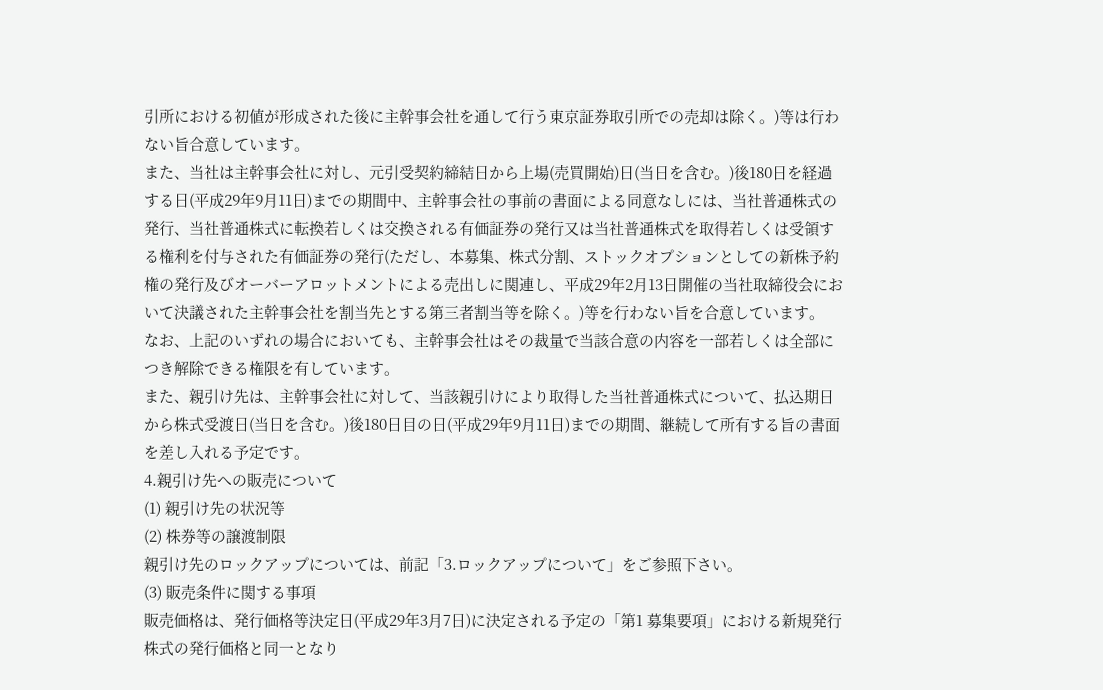引所における初値が形成された後に主幹事会社を通して行う東京証券取引所での売却は除く。)等は行わない旨合意しています。
また、当社は主幹事会社に対し、元引受契約締結日から上場(売買開始)日(当日を含む。)後180日を経過する日(平成29年9月11日)までの期間中、主幹事会社の事前の書面による同意なしには、当社普通株式の発行、当社普通株式に転換若しくは交換される有価証券の発行又は当社普通株式を取得若しくは受領する権利を付与された有価証券の発行(ただし、本募集、株式分割、ストックオプションとしての新株予約権の発行及びオーバーアロットメントによる売出しに関連し、平成29年2月13日開催の当社取締役会において決議された主幹事会社を割当先とする第三者割当等を除く。)等を行わない旨を合意しています。
なお、上記のいずれの場合においても、主幹事会社はその裁量で当該合意の内容を一部若しくは全部につき解除できる権限を有しています。
また、親引け先は、主幹事会社に対して、当該親引けにより取得した当社普通株式について、払込期日から株式受渡日(当日を含む。)後180日目の日(平成29年9月11日)までの期間、継続して所有する旨の書面を差し入れる予定です。
4.親引け先への販売について
(1) 親引け先の状況等
(2) 株券等の譲渡制限
親引け先のロックアップについては、前記「3.ロックアップについて」をご参照下さい。
(3) 販売条件に関する事項
販売価格は、発行価格等決定日(平成29年3月7日)に決定される予定の「第1 募集要項」における新規発行株式の発行価格と同一となり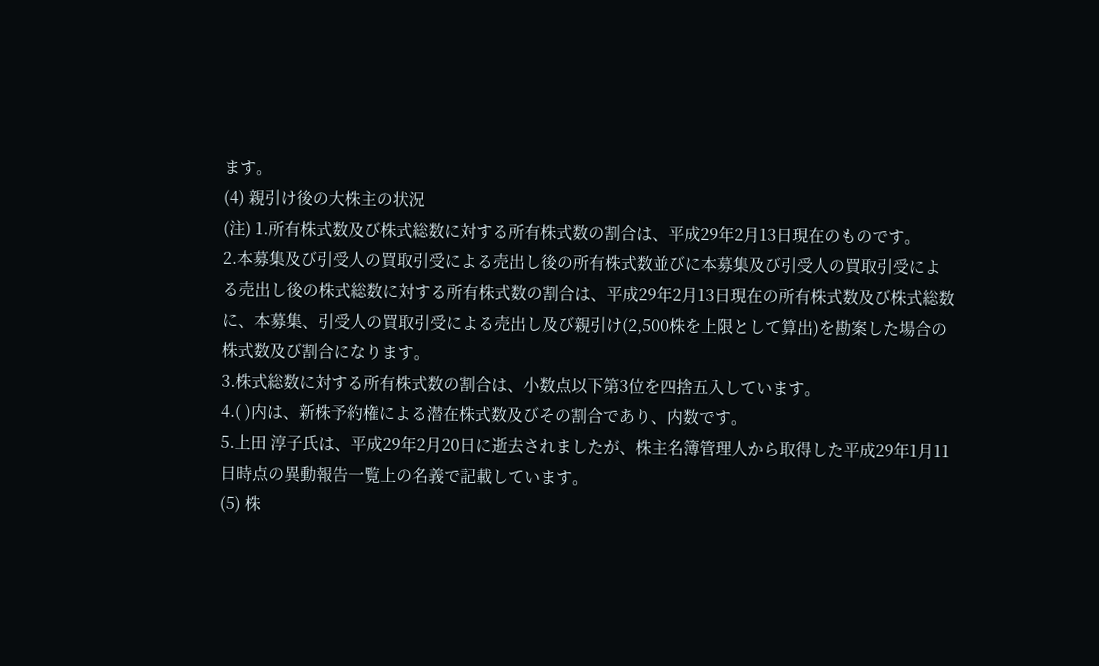ます。
(4) 親引け後の大株主の状況
(注) 1.所有株式数及び株式総数に対する所有株式数の割合は、平成29年2月13日現在のものです。
2.本募集及び引受人の買取引受による売出し後の所有株式数並びに本募集及び引受人の買取引受による売出し後の株式総数に対する所有株式数の割合は、平成29年2月13日現在の所有株式数及び株式総数に、本募集、引受人の買取引受による売出し及び親引け(2,500株を上限として算出)を勘案した場合の株式数及び割合になります。
3.株式総数に対する所有株式数の割合は、小数点以下第3位を四捨五入しています。
4.( )内は、新株予約権による潜在株式数及びその割合であり、内数です。
5.上田 淳子氏は、平成29年2月20日に逝去されましたが、株主名簿管理人から取得した平成29年1月11日時点の異動報告一覧上の名義で記載しています。
(5) 株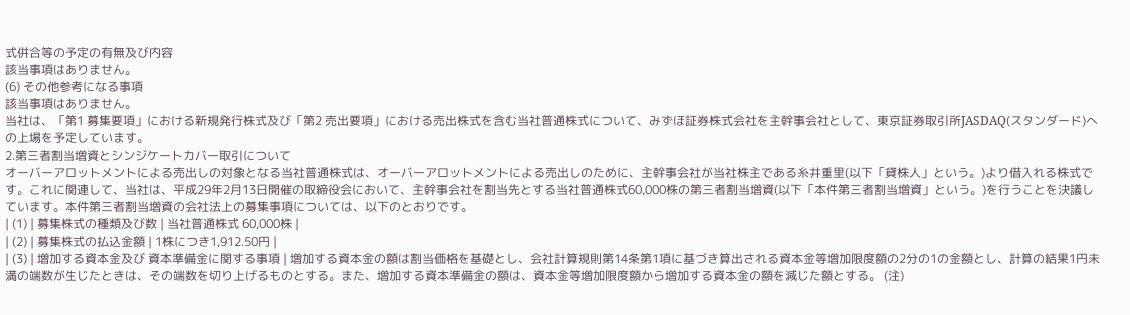式併合等の予定の有無及び内容
該当事項はありません。
(6) その他参考になる事項
該当事項はありません。
当社は、「第1 募集要項」における新規発行株式及び「第2 売出要項」における売出株式を含む当社普通株式について、みずほ証券株式会社を主幹事会社として、東京証券取引所JASDAQ(スタンダード)への上場を予定しています。
2.第三者割当増資とシンジケートカバー取引について
オーバーアロットメントによる売出しの対象となる当社普通株式は、オーバーアロットメントによる売出しのために、主幹事会社が当社株主である糸井重里(以下「貸株人」という。)より借入れる株式です。これに関連して、当社は、平成29年2月13日開催の取締役会において、主幹事会社を割当先とする当社普通株式60,000株の第三者割当増資(以下「本件第三者割当増資」という。)を行うことを決議しています。本件第三者割当増資の会社法上の募集事項については、以下のとおりです。
| (1) | 募集株式の種類及び数 | 当社普通株式 60,000株 |
| (2) | 募集株式の払込金額 | 1株につき1,912.50円 |
| (3) | 増加する資本金及び 資本準備金に関する事項 | 増加する資本金の額は割当価格を基礎とし、会社計算規則第14条第1項に基づき算出される資本金等増加限度額の2分の1の金額とし、計算の結果1円未満の端数が生じたときは、その端数を切り上げるものとする。また、増加する資本準備金の額は、資本金等増加限度額から増加する資本金の額を減じた額とする。 (注)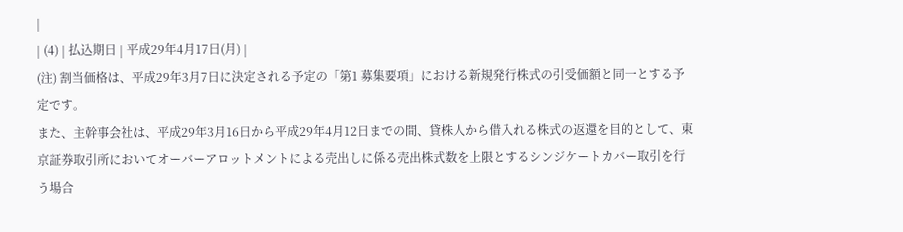|
| (4) | 払込期日 | 平成29年4月17日(月) |
(注) 割当価格は、平成29年3月7日に決定される予定の「第1 募集要項」における新規発行株式の引受価額と同一とする予定です。
また、主幹事会社は、平成29年3月16日から平成29年4月12日までの間、貸株人から借入れる株式の返還を目的として、東京証券取引所においてオーバーアロットメントによる売出しに係る売出株式数を上限とするシンジケートカバー取引を行う場合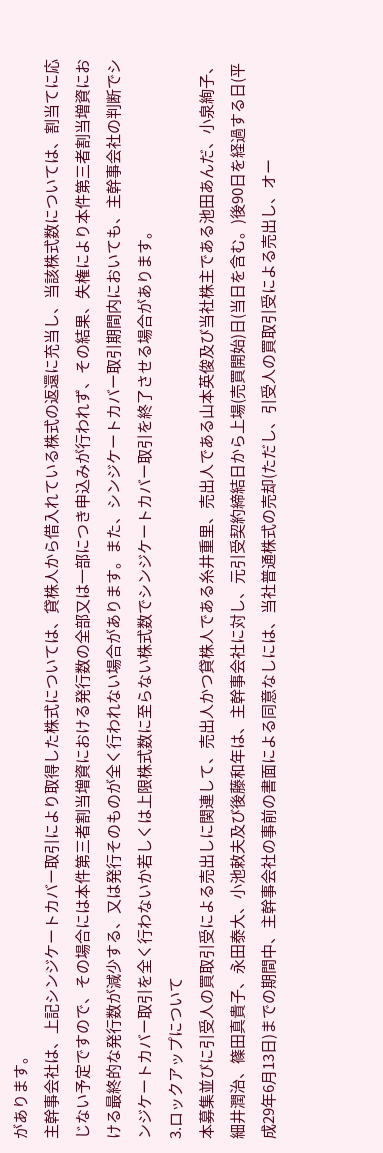があります。
主幹事会社は、上記シンジケートカバー取引により取得した株式については、貸株人から借入れている株式の返還に充当し、当該株式数については、割当てに応じない予定ですので、その場合には本件第三者割当増資における発行数の全部又は一部につき申込みが行われず、その結果、失権により本件第三者割当増資における最終的な発行数が減少する、又は発行そのものが全く行われない場合があります。また、シンジケートカバー取引期間内においても、主幹事会社の判断でシンジケートカバー取引を全く行わないか若しくは上限株式数に至らない株式数でシンジケートカバー取引を終了させる場合があります。
3.ロックアップについて
本募集並びに引受人の買取引受による売出しに関連して、売出人かつ貸株人である糸井重里、売出人である山本英俊及び当社株主である池田あんだ、小泉絢子、細井潤治、篠田真貴子、永田泰大、小池敕夫及び後藤和年は、主幹事会社に対し、元引受契約締結日から上場(売買開始)日(当日を含む。)後90日を経過する日(平成29年6月13日)までの期間中、主幹事会社の事前の書面による同意なしには、当社普通株式の売却(ただし、引受人の買取引受による売出し、オー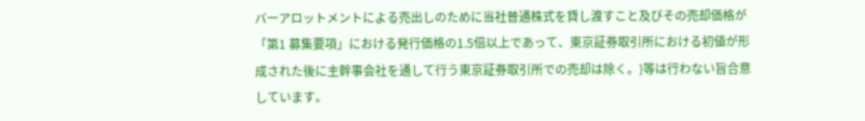バーアロットメントによる売出しのために当社普通株式を貸し渡すこと及びその売却価格が「第1 募集要項」における発行価格の1.5倍以上であって、東京証券取引所における初値が形成された後に主幹事会社を通して行う東京証券取引所での売却は除く。)等は行わない旨合意しています。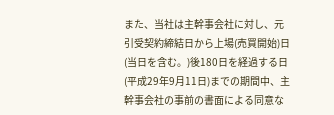また、当社は主幹事会社に対し、元引受契約締結日から上場(売買開始)日(当日を含む。)後180日を経過する日(平成29年9月11日)までの期間中、主幹事会社の事前の書面による同意な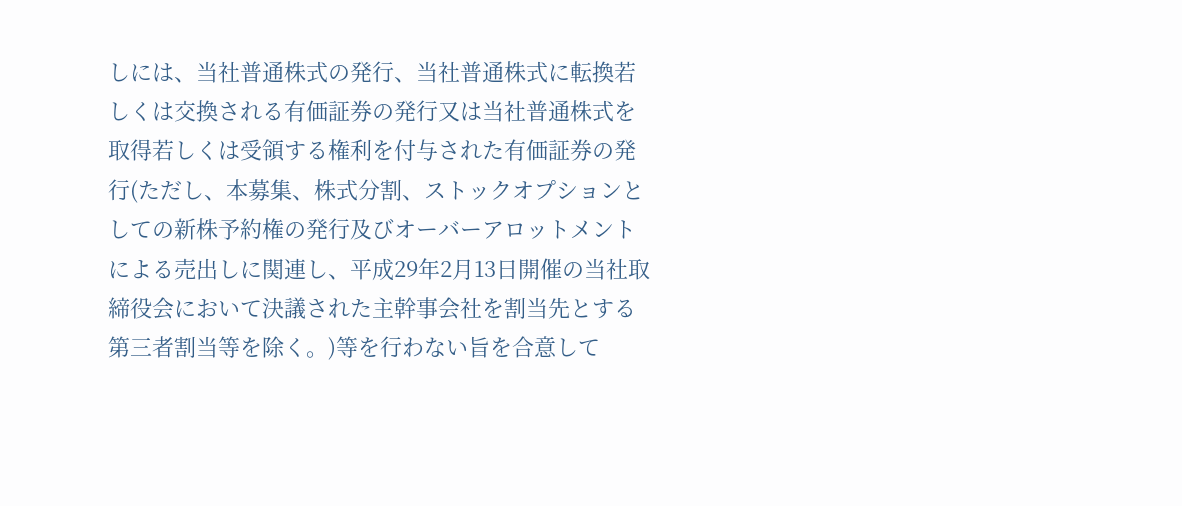しには、当社普通株式の発行、当社普通株式に転換若しくは交換される有価証券の発行又は当社普通株式を取得若しくは受領する権利を付与された有価証券の発行(ただし、本募集、株式分割、ストックオプションとしての新株予約権の発行及びオーバーアロットメントによる売出しに関連し、平成29年2月13日開催の当社取締役会において決議された主幹事会社を割当先とする第三者割当等を除く。)等を行わない旨を合意して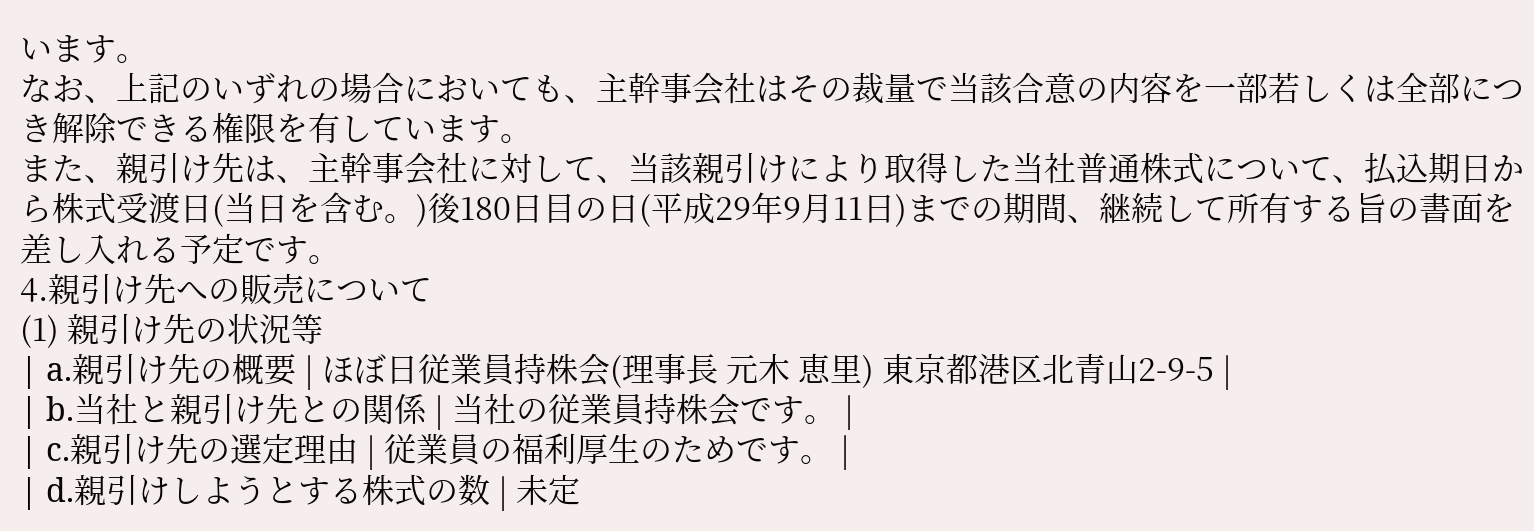います。
なお、上記のいずれの場合においても、主幹事会社はその裁量で当該合意の内容を一部若しくは全部につき解除できる権限を有しています。
また、親引け先は、主幹事会社に対して、当該親引けにより取得した当社普通株式について、払込期日から株式受渡日(当日を含む。)後180日目の日(平成29年9月11日)までの期間、継続して所有する旨の書面を差し入れる予定です。
4.親引け先への販売について
(1) 親引け先の状況等
| a.親引け先の概要 | ほぼ日従業員持株会(理事長 元木 恵里) 東京都港区北青山2-9-5 |
| b.当社と親引け先との関係 | 当社の従業員持株会です。 |
| c.親引け先の選定理由 | 従業員の福利厚生のためです。 |
| d.親引けしようとする株式の数 | 未定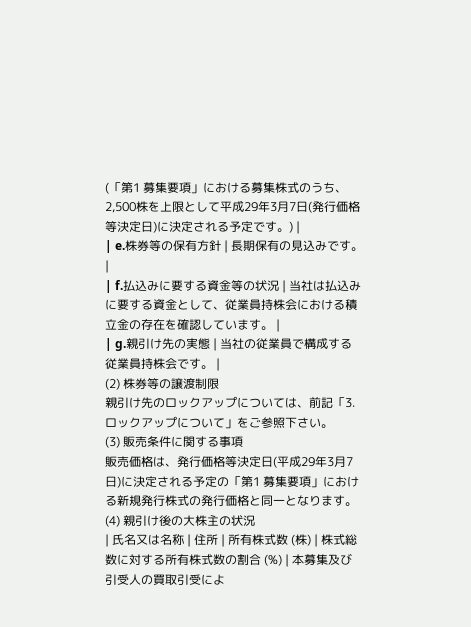(「第1 募集要項」における募集株式のうち、2,500株を上限として平成29年3月7日(発行価格等決定日)に決定される予定です。) |
| e.株券等の保有方針 | 長期保有の見込みです。 |
| f.払込みに要する資金等の状況 | 当社は払込みに要する資金として、従業員持株会における積立金の存在を確認しています。 |
| g.親引け先の実態 | 当社の従業員で構成する従業員持株会です。 |
(2) 株券等の譲渡制限
親引け先のロックアップについては、前記「3.ロックアップについて」をご参照下さい。
(3) 販売条件に関する事項
販売価格は、発行価格等決定日(平成29年3月7日)に決定される予定の「第1 募集要項」における新規発行株式の発行価格と同一となります。
(4) 親引け後の大株主の状況
| 氏名又は名称 | 住所 | 所有株式数 (株) | 株式総数に対する所有株式数の割合 (%) | 本募集及び引受人の買取引受によ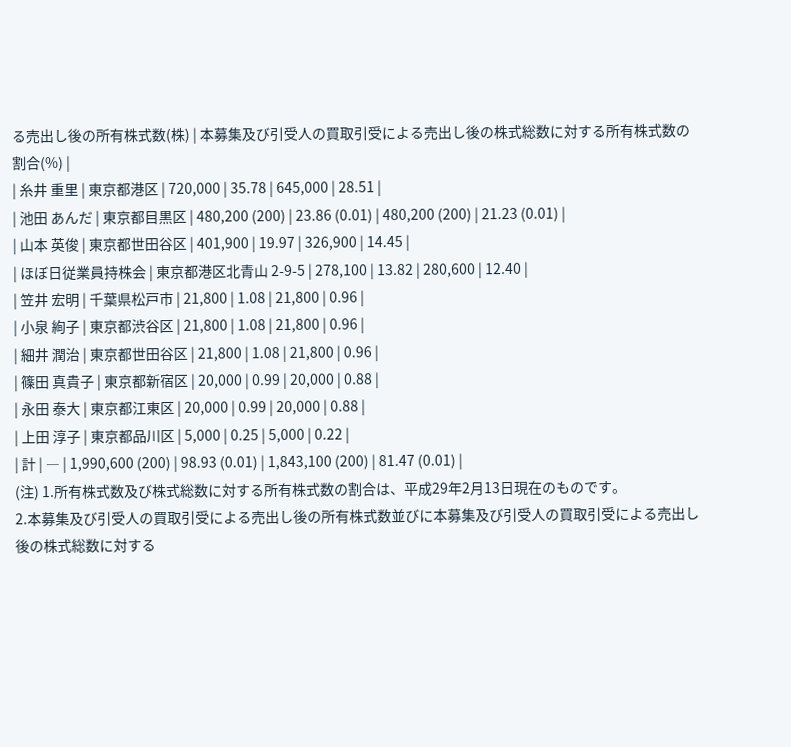る売出し後の所有株式数(株) | 本募集及び引受人の買取引受による売出し後の株式総数に対する所有株式数の割合(%) |
| 糸井 重里 | 東京都港区 | 720,000 | 35.78 | 645,000 | 28.51 |
| 池田 あんだ | 東京都目黒区 | 480,200 (200) | 23.86 (0.01) | 480,200 (200) | 21.23 (0.01) |
| 山本 英俊 | 東京都世田谷区 | 401,900 | 19.97 | 326,900 | 14.45 |
| ほぼ日従業員持株会 | 東京都港区北青山 2-9-5 | 278,100 | 13.82 | 280,600 | 12.40 |
| 笠井 宏明 | 千葉県松戸市 | 21,800 | 1.08 | 21,800 | 0.96 |
| 小泉 絢子 | 東京都渋谷区 | 21,800 | 1.08 | 21,800 | 0.96 |
| 細井 潤治 | 東京都世田谷区 | 21,800 | 1.08 | 21,800 | 0.96 |
| 篠田 真貴子 | 東京都新宿区 | 20,000 | 0.99 | 20,000 | 0.88 |
| 永田 泰大 | 東京都江東区 | 20,000 | 0.99 | 20,000 | 0.88 |
| 上田 淳子 | 東京都品川区 | 5,000 | 0.25 | 5,000 | 0.22 |
| 計 | ― | 1,990,600 (200) | 98.93 (0.01) | 1,843,100 (200) | 81.47 (0.01) |
(注) 1.所有株式数及び株式総数に対する所有株式数の割合は、平成29年2月13日現在のものです。
2.本募集及び引受人の買取引受による売出し後の所有株式数並びに本募集及び引受人の買取引受による売出し後の株式総数に対する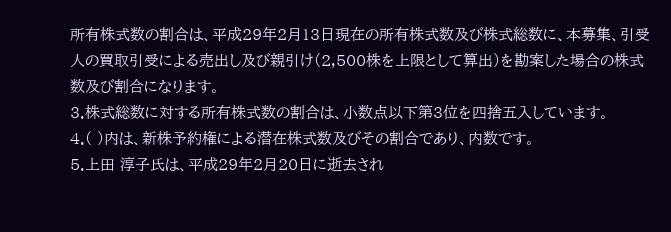所有株式数の割合は、平成29年2月13日現在の所有株式数及び株式総数に、本募集、引受人の買取引受による売出し及び親引け(2,500株を上限として算出)を勘案した場合の株式数及び割合になります。
3.株式総数に対する所有株式数の割合は、小数点以下第3位を四捨五入しています。
4.( )内は、新株予約権による潜在株式数及びその割合であり、内数です。
5.上田 淳子氏は、平成29年2月20日に逝去され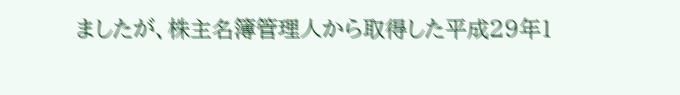ましたが、株主名簿管理人から取得した平成29年1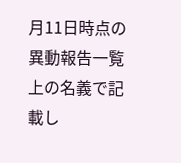月11日時点の異動報告一覧上の名義で記載し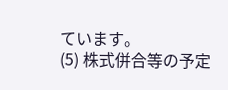ています。
(5) 株式併合等の予定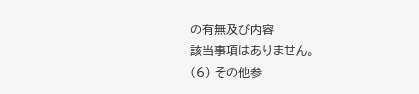の有無及び内容
該当事項はありません。
(6) その他参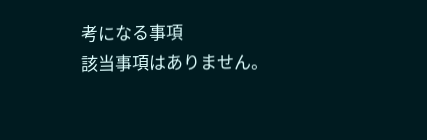考になる事項
該当事項はありません。